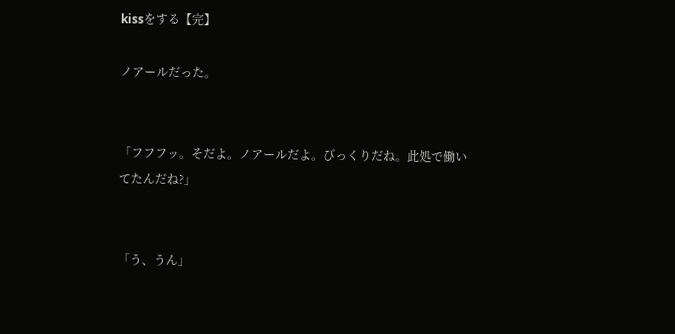kissをする【完】

ノアールだった。


「フフフッ。そだよ。ノアールだよ。びっくりだね。此処で働いてたんだね?」


「う、うん」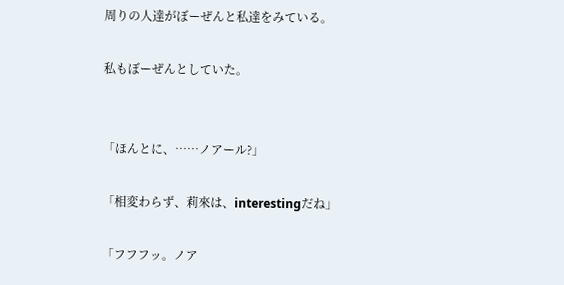周りの人達がぼーぜんと私達をみている。

私もぼーぜんとしていた。


「ほんとに、……ノアール?」

「相変わらず、莉來は、interestingだね」

「フフフッ。ノア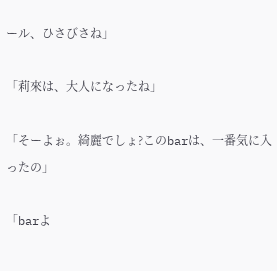ール、ひさびさね」

「莉來は、大人になったね」

「そーよぉ。綺麗でしょ?このbarは、一番気に入ったの」

「barよ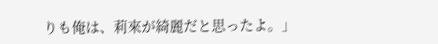りも俺は、莉來が綺麗だと思ったよ。」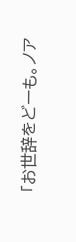「お世辞をどーも。ノア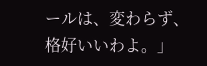ールは、変わらず、格好いいわよ。」